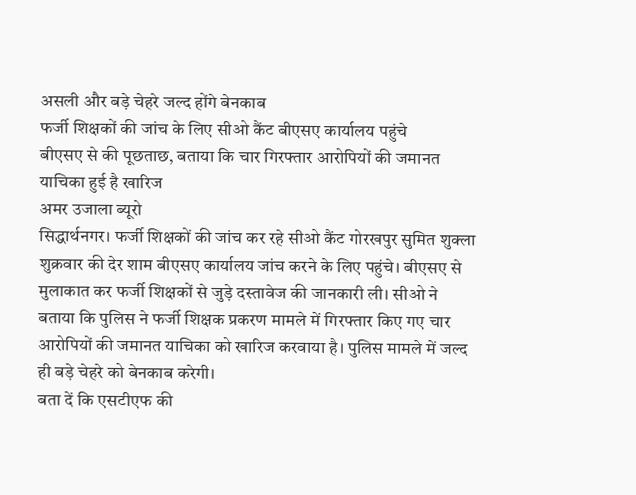असली और बड़े चेहरे जल्द होंगे बेनकाब
फर्जी शिक्षकों की जांच के लिए सीओ कैंट बीएसए कार्यालय पहुंचे
बीएसए से की पूछताछ, बताया कि चार गिरफ्तार आरोपियों की जमानत याचिका हुई है खारिज
अमर उजाला ब्यूरो
सिद्धार्थनगर। फर्जी शिक्षकों की जांच कर रहे सीओ कैंट गोरखपुर सुमित शुक्ला शुक्रवार की देर शाम बीएसए कार्यालय जांच करने के लिए पहुंचे। बीएसए से मुलाकात कर फर्जी शिक्षकों से जुड़े दस्तावेज की जानकारी ली। सीओ ने बताया कि पुलिस ने फर्जी शिक्षक प्रकरण मामले में गिरफ्तार किए गए चार आरोपियों की जमानत याचिका को खारिज करवाया है। पुलिस मामले में जल्द ही बड़े चेहरे को बेनकाब करेगी।
बता दें कि एसटीएफ की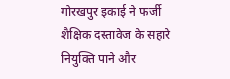गोरखपुर इकाई ने फर्जी शैक्षिक दस्तावेज के सहारे नियुक्ति पाने और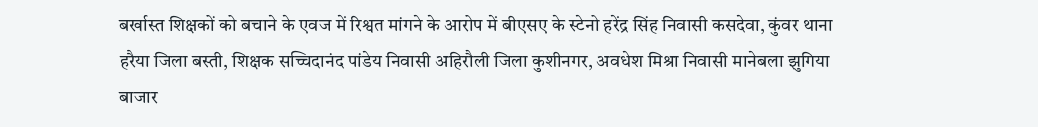बर्खास्त शिक्षकों को बचाने के एवज में रिश्वत मांगने के आरोप में बीएसए के स्टेनो हरेंद्र सिंह निवासी कसदेवा, कुंवर थाना हरैया जिला बस्ती, शिक्षक सच्चिदानंद पांडेय निवासी अहिरौली जिला कुशीनगर, अवधेश मिश्रा निवासी मानेबला झुगिया बाजार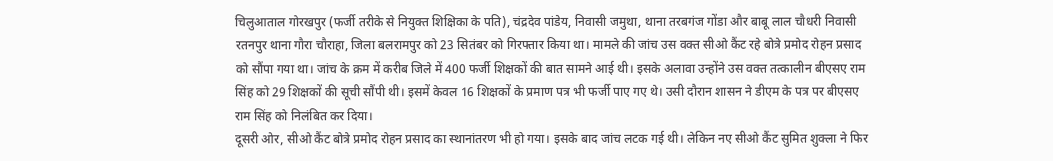चिलुआताल गोरखपुर (फर्जी तरीके से नियुक्त शिक्षिका के पति), चंद्रदेव पांडेय, निवासी जमुथा, थाना तरबगंज गोंडा और बाबू लाल चौधरी निवासी रतनपुर थाना गौरा चौराहा, जिला बलरामपुर को 23 सितंबर को गिरफ्तार किया था। मामले की जांच उस वक्त सीओ कैंट रहे बोत्रे प्रमोद रोहन प्रसाद को सौंपा गया था। जांच के क्रम में करीब जिले में 400 फर्जी शिक्षकों की बात सामने आई थी। इसके अलावा उन्होंने उस वक्त तत्कालीन बीएसए राम सिंह को 29 शिक्षकों की सूची सौंपी थी। इसमें केवल 16 शिक्षकों के प्रमाण पत्र भी फर्जी पाए गए थे। उसी दौरान शासन ने डीएम के पत्र पर बीएसए राम सिंह को निलंबित कर दिया।
दूसरी ओर, सीओ कैंट बोत्रे प्रमोद रोहन प्रसाद का स्थानांतरण भी हो गया। इसके बाद जांच लटक गई थी। लेकिन नए सीओ कैंट सुमित शुक्ला ने फिर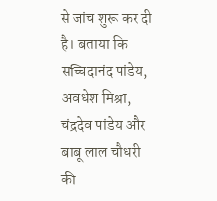से जांच शुरू कर दी है। बताया कि सच्चिदानंद पांडेय, अवधेश मिश्रा, चंद्रदेव पांडेय और बाबू लाल चौधरी की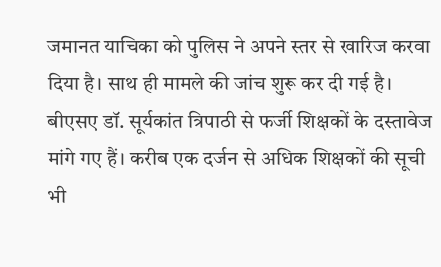जमानत याचिका को पुलिस ने अपने स्तर से खारिज करवा दिया है। साथ ही मामले की जांच शुरू कर दी गई है। बीएसए डॉ. सूर्यकांत त्रिपाठी से फर्जी शिक्षकों के दस्तावेज मांगे गए हैं। करीब एक दर्जन से अधिक शिक्षकों की सूची भी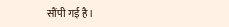सौंपी गई है।